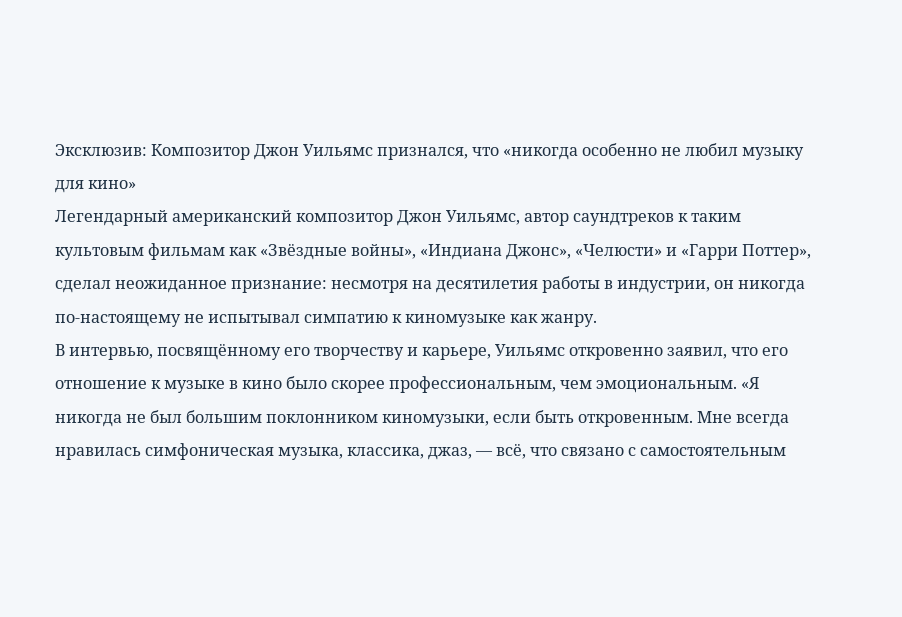Эксклюзив: Композитор Джон Уильямс признался, что «никогда особенно не любил музыку для кино»
Легендарный американский композитор Джон Уильямс, автор саундтреков к таким культовым фильмам как «Звёздные войны», «Индиана Джонс», «Челюсти» и «Гарри Поттер», сделал неожиданное признание: несмотря на десятилетия работы в индустрии, он никогда по-настоящему не испытывал симпатию к киномузыке как жанру.
В интервью, посвящённому его творчеству и карьере, Уильямс откровенно заявил, что его отношение к музыке в кино было скорее профессиональным, чем эмоциональным. «Я никогда не был большим поклонником киномузыки, если быть откровенным. Мне всегда нравилась симфоническая музыка, классика, джаз, — всё, что связано с самостоятельным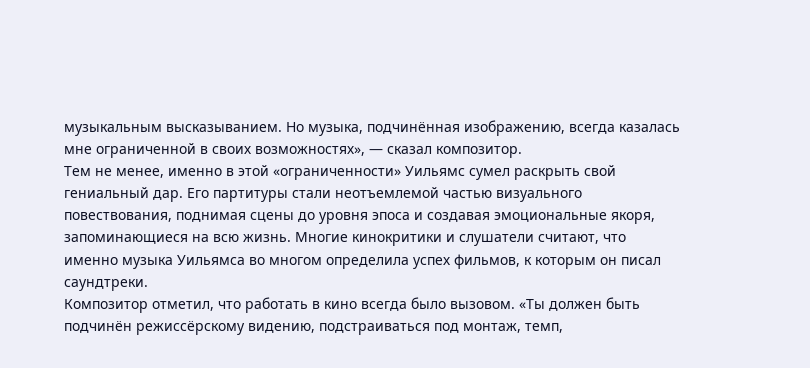музыкальным высказыванием. Но музыка, подчинённая изображению, всегда казалась мне ограниченной в своих возможностях», — сказал композитор.
Тем не менее, именно в этой «ограниченности» Уильямс сумел раскрыть свой гениальный дар. Его партитуры стали неотъемлемой частью визуального повествования, поднимая сцены до уровня эпоса и создавая эмоциональные якоря, запоминающиеся на всю жизнь. Многие кинокритики и слушатели считают, что именно музыка Уильямса во многом определила успех фильмов, к которым он писал саундтреки.
Композитор отметил, что работать в кино всегда было вызовом. «Ты должен быть подчинён режиссёрскому видению, подстраиваться под монтаж, темп,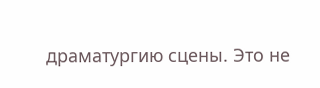драматургию сцены. Это не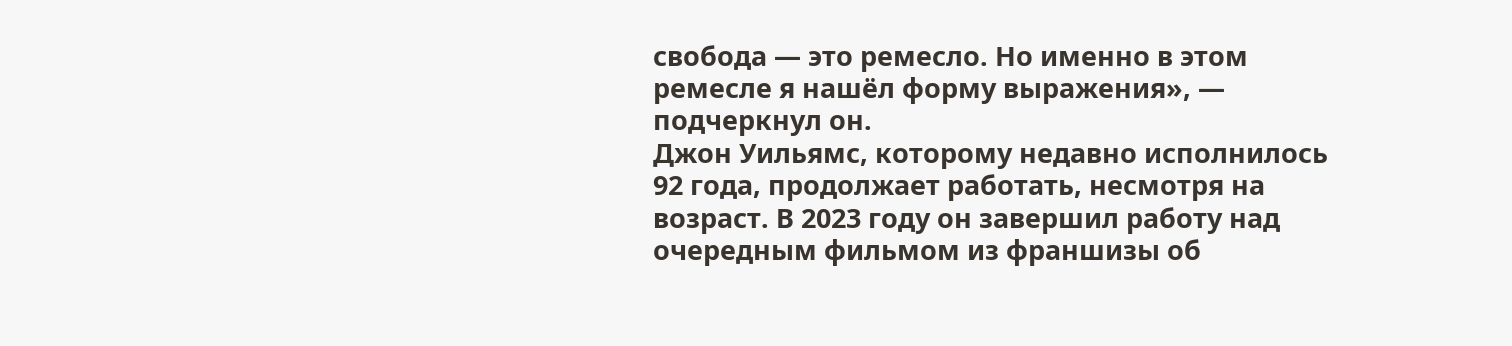свобода — это ремесло. Но именно в этом ремесле я нашёл форму выражения», — подчеркнул он.
Джон Уильямс, которому недавно исполнилось 92 года, продолжает работать, несмотря на возраст. В 2023 году он завершил работу над очередным фильмом из франшизы об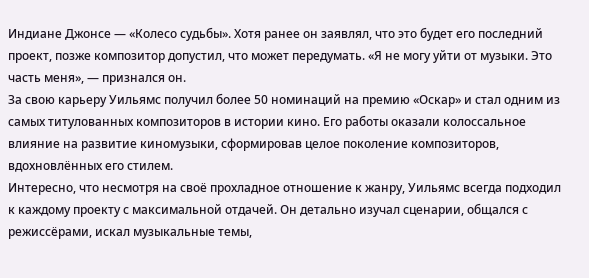Индиане Джонсе — «Колесо судьбы». Хотя ранее он заявлял, что это будет его последний проект, позже композитор допустил, что может передумать. «Я не могу уйти от музыки. Это часть меня», — признался он.
За свою карьеру Уильямс получил более 50 номинаций на премию «Оскар» и стал одним из самых титулованных композиторов в истории кино. Его работы оказали колоссальное влияние на развитие киномузыки, сформировав целое поколение композиторов, вдохновлённых его стилем.
Интересно, что несмотря на своё прохладное отношение к жанру, Уильямс всегда подходил к каждому проекту с максимальной отдачей. Он детально изучал сценарии, общался с режиссёрами, искал музыкальные темы,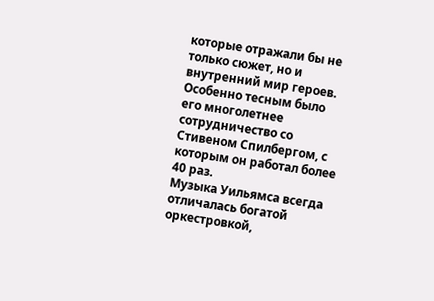которые отражали бы не только сюжет, но и внутренний мир героев. Особенно тесным было его многолетнее сотрудничество со Стивеном Спилбергом, с которым он работал более 40 раз.
Музыка Уильямса всегда отличалась богатой оркестровкой,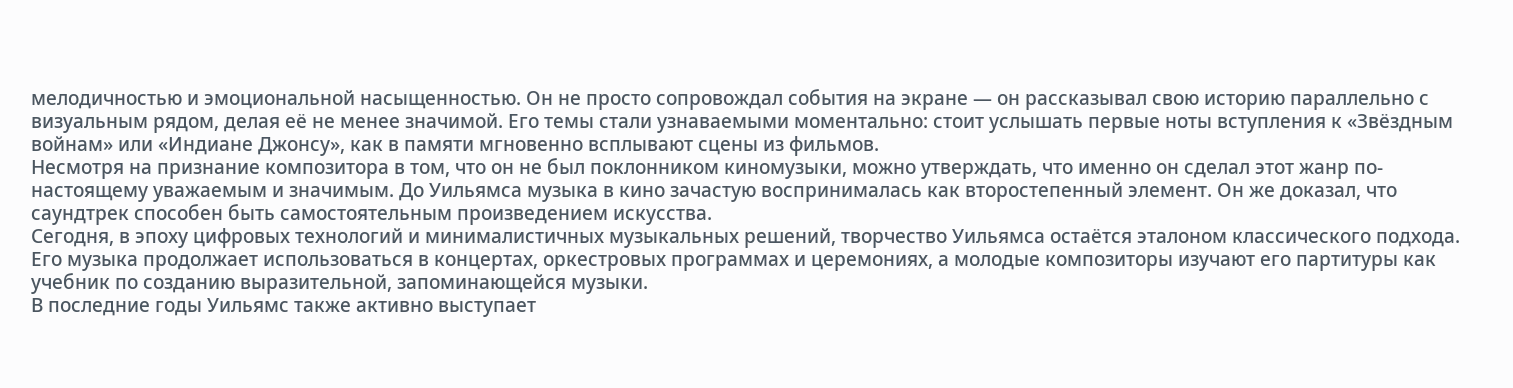мелодичностью и эмоциональной насыщенностью. Он не просто сопровождал события на экране — он рассказывал свою историю параллельно с визуальным рядом, делая её не менее значимой. Его темы стали узнаваемыми моментально: стоит услышать первые ноты вступления к «Звёздным войнам» или «Индиане Джонсу», как в памяти мгновенно всплывают сцены из фильмов.
Несмотря на признание композитора в том, что он не был поклонником киномузыки, можно утверждать, что именно он сделал этот жанр по-настоящему уважаемым и значимым. До Уильямса музыка в кино зачастую воспринималась как второстепенный элемент. Он же доказал, что саундтрек способен быть самостоятельным произведением искусства.
Сегодня, в эпоху цифровых технологий и минималистичных музыкальных решений, творчество Уильямса остаётся эталоном классического подхода. Его музыка продолжает использоваться в концертах, оркестровых программах и церемониях, а молодые композиторы изучают его партитуры как учебник по созданию выразительной, запоминающейся музыки.
В последние годы Уильямс также активно выступает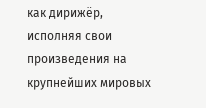как дирижёр, исполняя свои произведения на крупнейших мировых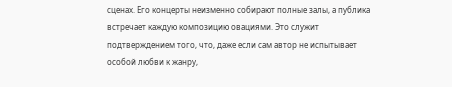сценах. Его концерты неизменно собирают полные залы, а публика встречает каждую композицию овациями. Это служит подтверждением того, что, даже если сам автор не испытывает особой любви к жанру,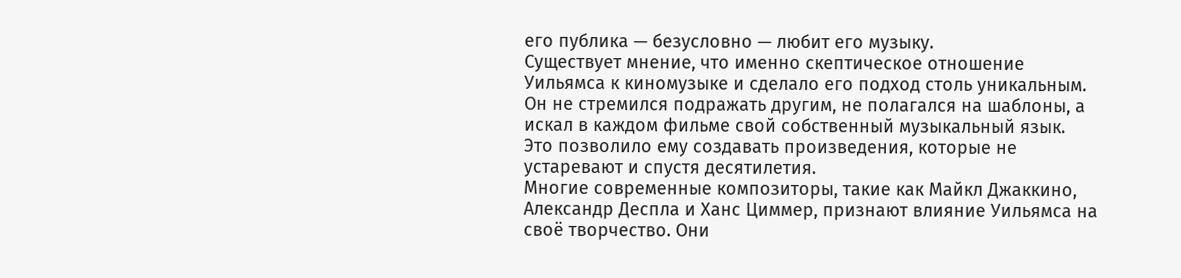его публика — безусловно — любит его музыку.
Существует мнение, что именно скептическое отношение Уильямса к киномузыке и сделало его подход столь уникальным. Он не стремился подражать другим, не полагался на шаблоны, а искал в каждом фильме свой собственный музыкальный язык. Это позволило ему создавать произведения, которые не устаревают и спустя десятилетия.
Многие современные композиторы, такие как Майкл Джаккино, Александр Деспла и Ханс Циммер, признают влияние Уильямса на своё творчество. Они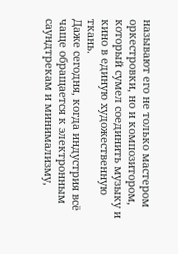называют его не только мастером оркестровки, но и композитором, который сумел соединить музыку и кино в единую художественную ткань.
Даже сегодня, когда индустрия всё чаще обращается к электронным саундтрекам и минимализму,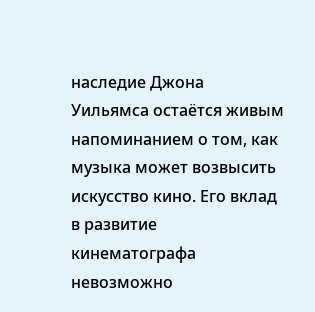наследие Джона Уильямса остаётся живым напоминанием о том, как музыка может возвысить искусство кино. Его вклад в развитие кинематографа невозможно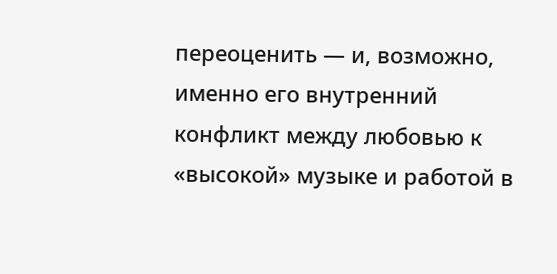переоценить — и, возможно, именно его внутренний конфликт между любовью к «высокой» музыке и работой в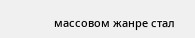массовом жанре стал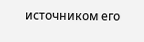источником его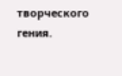творческого гения.